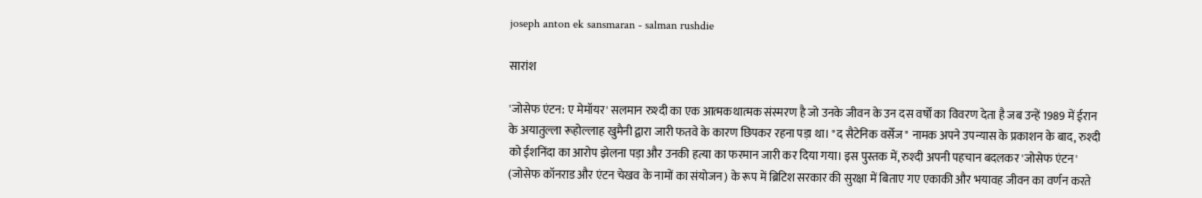joseph anton ek sansmaran - salman rushdie

सारांश

'जोसेफ एंटन: ए मेमॉयर' सलमान रुश्दी का एक आत्मकथात्मक संस्मरण है जो उनके जीवन के उन दस वर्षों का विवरण देता है जब उन्हें 1989 में ईरान के अयातुल्ला रूहोल्लाह खुमैनी द्वारा जारी फतवे के कारण छिपकर रहना पड़ा था। "द सैटेनिक वर्सेज" नामक अपने उपन्यास के प्रकाशन के बाद, रुश्दी को ईशनिंदा का आरोप झेलना पड़ा और उनकी हत्या का फरमान जारी कर दिया गया। इस पुस्तक में, रुश्दी अपनी पहचान बदलकर 'जोसेफ एंटन' (जोसेफ कॉनराड और एंटन चेखव के नामों का संयोजन) के रूप में ब्रिटिश सरकार की सुरक्षा में बिताए गए एकाकी और भयावह जीवन का वर्णन करते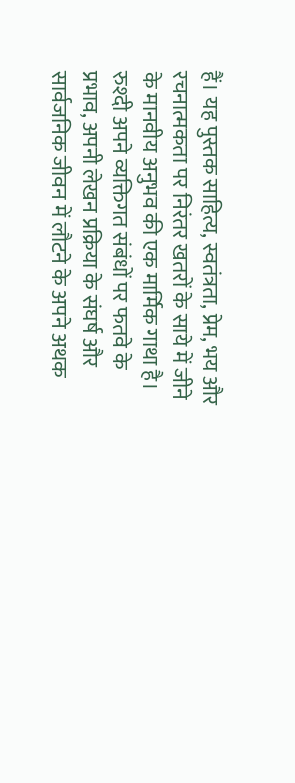हैं। यह पुस्तक साहित्य, स्वतंत्रता, प्रेम, भय और रचनात्मकता पर निरंतर खतरों के साये में जीने के मानवीय अनुभव की एक मार्मिक गाथा है। रुश्दी अपने व्यक्तिगत संबंधों पर फतवे के प्रभाव, अपनी लेखन प्रक्रिया के संघर्ष और सार्वजनिक जीवन में लौटने के अपने अथक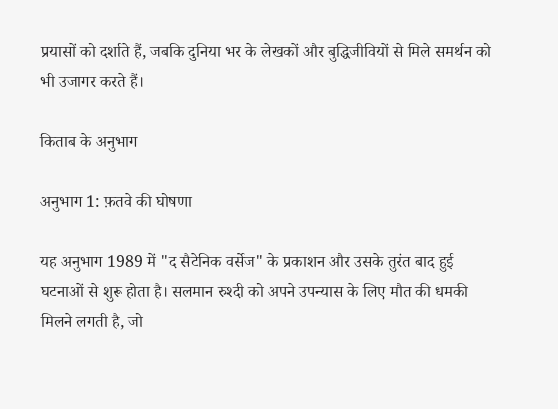प्रयासों को दर्शाते हैं, जबकि दुनिया भर के लेखकों और बुद्धिजीवियों से मिले समर्थन को भी उजागर करते हैं।

किताब के अनुभाग

अनुभाग 1: फ़तवे की घोषणा

यह अनुभाग 1989 में "द सैटेनिक वर्सेज" के प्रकाशन और उसके तुरंत बाद हुई घटनाओं से शुरू होता है। सलमान रुश्दी को अपने उपन्यास के लिए मौत की धमकी मिलने लगती है, जो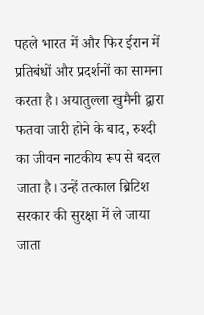पहले भारत में और फिर ईरान में प्रतिबंधों और प्रदर्शनों का सामना करता है। अयातुल्ला खुमैनी द्वारा फतवा जारी होने के बाद, रुश्दी का जीवन नाटकीय रूप से बदल जाता है। उन्हें तत्काल ब्रिटिश सरकार की सुरक्षा में ले जाया जाता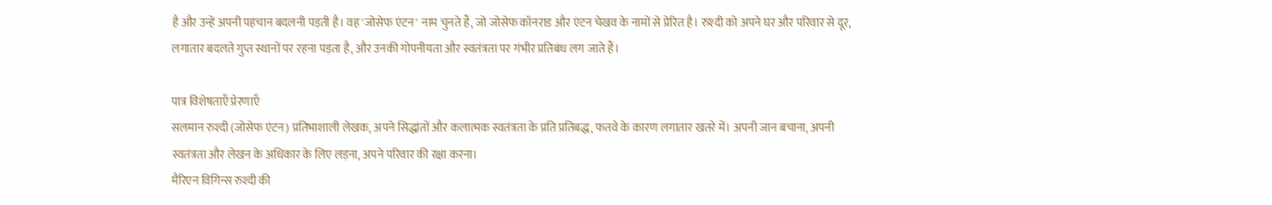है और उन्हें अपनी पहचान बदलनी पड़ती है। वह 'जोसेफ एंटन' नाम चुनते हैं, जो जोसेफ कॉनराड और एंटन चेखव के नामों से प्रेरित है। रुश्दी को अपने घर और परिवार से दूर, लगातार बदलते गुप्त स्थानों पर रहना पड़ता है, और उनकी गोपनीयता और स्वतंत्रता पर गंभीर प्रतिबंध लग जाते हैं।

पात्र विशेषताएँ प्रेरणाएँ
सलमान रुश्दी (जोसेफ एंटन) प्रतिभाशाली लेखक, अपने सिद्धांतों और कलात्मक स्वतंत्रता के प्रति प्रतिबद्ध, फतवे के कारण लगातार खतरे में। अपनी जान बचाना, अपनी स्वतंत्रता और लेखन के अधिकार के लिए लड़ना, अपने परिवार की रक्षा करना।
मैरिएन विगिन्स रुश्दी की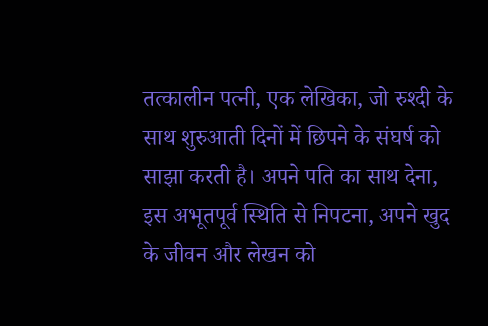तत्कालीन पत्नी, एक लेखिका, जो रुश्दी के साथ शुरुआती दिनों में छिपने के संघर्ष को साझा करती है। अपने पति का साथ देना, इस अभूतपूर्व स्थिति से निपटना, अपने खुद के जीवन और लेखन को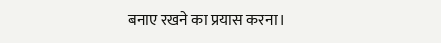बनाए रखने का प्रयास करना।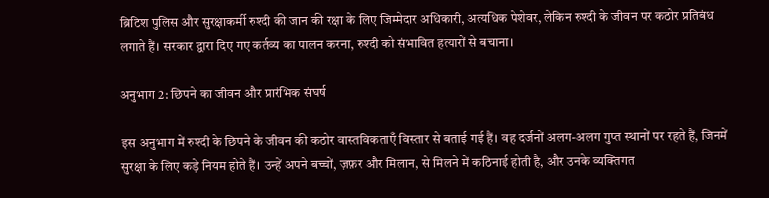ब्रिटिश पुलिस और सुरक्षाकर्मी रुश्दी की जान की रक्षा के लिए जिम्मेदार अधिकारी, अत्यधिक पेशेवर, लेकिन रुश्दी के जीवन पर कठोर प्रतिबंध लगाते हैं। सरकार द्वारा दिए गए कर्तव्य का पालन करना, रुश्दी को संभावित हत्यारों से बचाना।

अनुभाग 2: छिपने का जीवन और प्रारंभिक संघर्ष

इस अनुभाग में रुश्दी के छिपने के जीवन की कठोर वास्तविकताएँ विस्तार से बताई गई हैं। वह दर्जनों अलग-अलग गुप्त स्थानों पर रहते हैं, जिनमें सुरक्षा के लिए कड़े नियम होते हैं। उन्हें अपने बच्चों, ज़फ़र और मिलान, से मिलने में कठिनाई होती है, और उनके व्यक्तिगत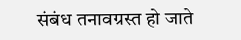संबंध तनावग्रस्त हो जाते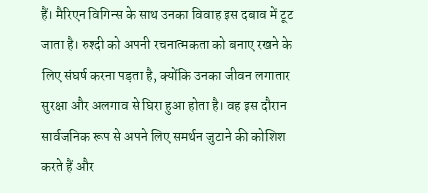हैं। मैरिएन विगिन्स के साथ उनका विवाह इस दबाव में टूट जाता है। रुश्दी को अपनी रचनात्मकता को बनाए रखने के लिए संघर्ष करना पड़ता है, क्योंकि उनका जीवन लगातार सुरक्षा और अलगाव से घिरा हुआ होता है। वह इस दौरान सार्वजनिक रूप से अपने लिए समर्थन जुटाने की कोशिश करते हैं और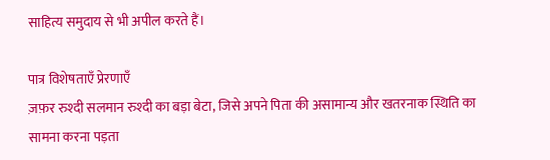साहित्य समुदाय से भी अपील करते हैं।

पात्र विशेषताएँ प्रेरणाएँ
ज़फ़र रुश्दी सलमान रुश्दी का बड़ा बेटा, जिसे अपने पिता की असामान्य और खतरनाक स्थिति का सामना करना पड़ता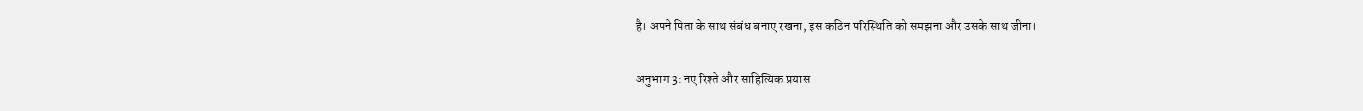है। अपने पिता के साथ संबंध बनाए रखना, इस कठिन परिस्थिति को समझना और उसके साथ जीना।

अनुभाग 3: नए रिश्ते और साहित्यिक प्रयास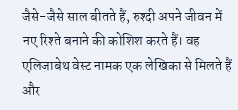जैसे-जैसे साल बीतते हैं, रुश्दी अपने जीवन में नए रिश्ते बनाने की कोशिश करते हैं। वह एलिजाबेथ वेस्ट नामक एक लेखिका से मिलते हैं और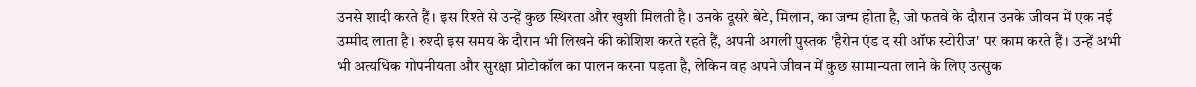उनसे शादी करते हैं। इस रिश्ते से उन्हें कुछ स्थिरता और खुशी मिलती है। उनके दूसरे बेटे, मिलान, का जन्म होता है, जो फतवे के दौरान उनके जीवन में एक नई उम्मीद लाता है। रुश्दी इस समय के दौरान भी लिखने की कोशिश करते रहते हैं, अपनी अगली पुस्तक 'हैरोन एंड द सी ऑफ स्टोरीज' पर काम करते हैं। उन्हें अभी भी अत्यधिक गोपनीयता और सुरक्षा प्रोटोकॉल का पालन करना पड़ता है, लेकिन वह अपने जीवन में कुछ सामान्यता लाने के लिए उत्सुक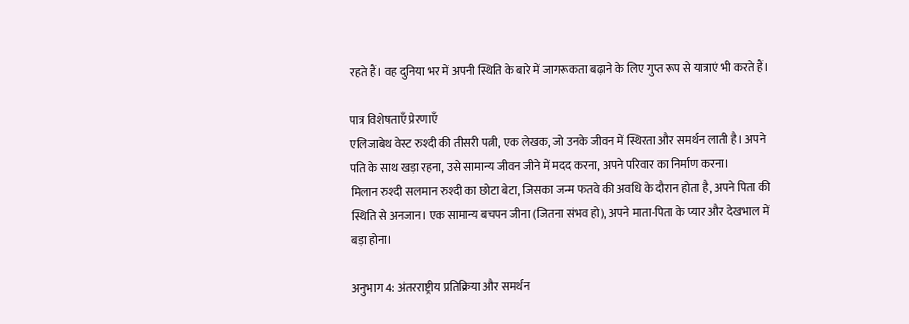रहते हैं। वह दुनिया भर में अपनी स्थिति के बारे में जागरूकता बढ़ाने के लिए गुप्त रूप से यात्राएं भी करते हैं।

पात्र विशेषताएँ प्रेरणाएँ
एलिजाबेथ वेस्ट रुश्दी की तीसरी पत्नी, एक लेखक, जो उनके जीवन में स्थिरता और समर्थन लाती है। अपने पति के साथ खड़ा रहना, उसे सामान्य जीवन जीने में मदद करना, अपने परिवार का निर्माण करना।
मिलान रुश्दी सलमान रुश्दी का छोटा बेटा, जिसका जन्म फतवे की अवधि के दौरान होता है, अपने पिता की स्थिति से अनजान। एक सामान्य बचपन जीना (जितना संभव हो), अपने माता-पिता के प्यार और देखभाल में बड़ा होना।

अनुभाग 4: अंतरराष्ट्रीय प्रतिक्रिया और समर्थन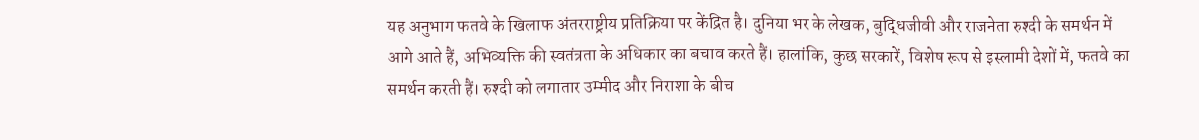यह अनुभाग फतवे के खिलाफ अंतरराष्ट्रीय प्रतिक्रिया पर केंद्रित है। दुनिया भर के लेखक, बुद्धिजीवी और राजनेता रुश्दी के समर्थन में आगे आते हैं, अभिव्यक्ति की स्वतंत्रता के अधिकार का बचाव करते हैं। हालांकि, कुछ सरकारें, विशेष रूप से इस्लामी देशों में, फतवे का समर्थन करती हैं। रुश्दी को लगातार उम्मीद और निराशा के बीच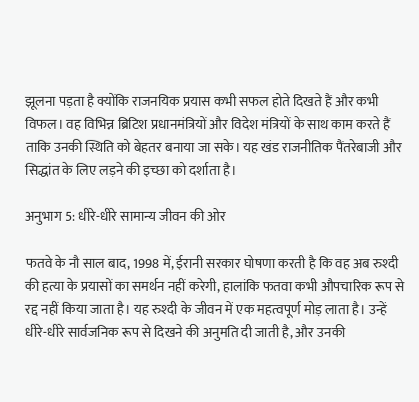झूलना पड़ता है क्योंकि राजनयिक प्रयास कभी सफल होते दिखते हैं और कभी विफल। वह विभिन्न ब्रिटिश प्रधानमंत्रियों और विदेश मंत्रियों के साथ काम करते हैं ताकि उनकी स्थिति को बेहतर बनाया जा सके। यह खंड राजनीतिक पैंतरेबाजी और सिद्धांत के लिए लड़ने की इच्छा को दर्शाता है।

अनुभाग 5: धीरे-धीरे सामान्य जीवन की ओर

फतवे के नौ साल बाद, 1998 में, ईरानी सरकार घोषणा करती है कि वह अब रुश्दी की हत्या के प्रयासों का समर्थन नहीं करेगी, हालांकि फतवा कभी औपचारिक रूप से रद्द नहीं किया जाता है। यह रुश्दी के जीवन में एक महत्वपूर्ण मोड़ लाता है। उन्हें धीरे-धीरे सार्वजनिक रूप से दिखने की अनुमति दी जाती है, और उनकी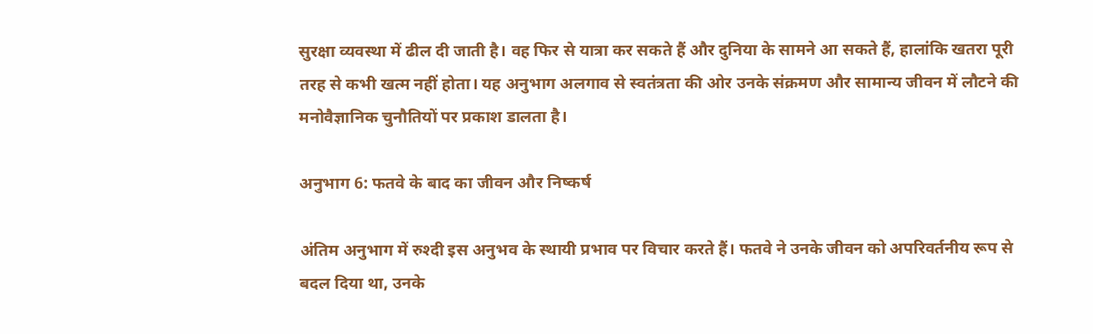सुरक्षा व्यवस्था में ढील दी जाती है। वह फिर से यात्रा कर सकते हैं और दुनिया के सामने आ सकते हैं, हालांकि खतरा पूरी तरह से कभी खत्म नहीं होता। यह अनुभाग अलगाव से स्वतंत्रता की ओर उनके संक्रमण और सामान्य जीवन में लौटने की मनोवैज्ञानिक चुनौतियों पर प्रकाश डालता है।

अनुभाग 6: फतवे के बाद का जीवन और निष्कर्ष

अंतिम अनुभाग में रुश्दी इस अनुभव के स्थायी प्रभाव पर विचार करते हैं। फतवे ने उनके जीवन को अपरिवर्तनीय रूप से बदल दिया था, उनके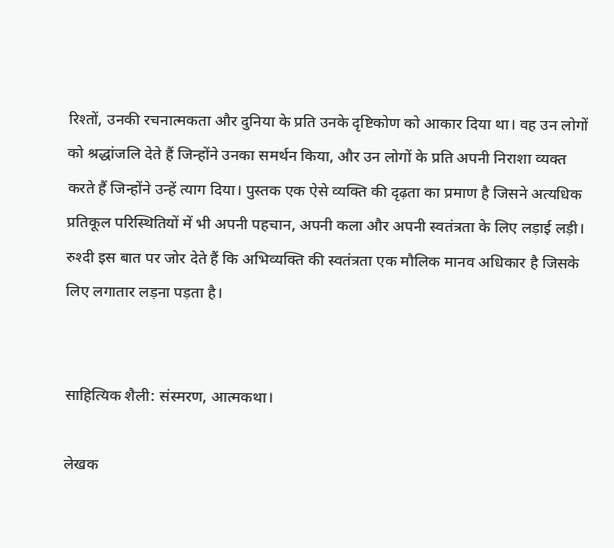रिश्तों, उनकी रचनात्मकता और दुनिया के प्रति उनके दृष्टिकोण को आकार दिया था। वह उन लोगों को श्रद्धांजलि देते हैं जिन्होंने उनका समर्थन किया, और उन लोगों के प्रति अपनी निराशा व्यक्त करते हैं जिन्होंने उन्हें त्याग दिया। पुस्तक एक ऐसे व्यक्ति की दृढ़ता का प्रमाण है जिसने अत्यधिक प्रतिकूल परिस्थितियों में भी अपनी पहचान, अपनी कला और अपनी स्वतंत्रता के लिए लड़ाई लड़ी। रुश्दी इस बात पर जोर देते हैं कि अभिव्यक्ति की स्वतंत्रता एक मौलिक मानव अधिकार है जिसके लिए लगातार लड़ना पड़ता है।


साहित्यिक शैली: संस्मरण, आत्मकथा।

लेखक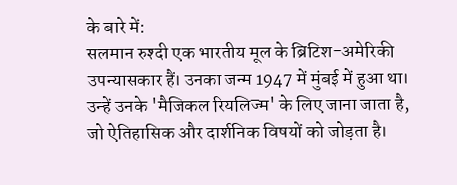के बारे में:
सलमान रुश्दी एक भारतीय मूल के ब्रिटिश-अमेरिकी उपन्यासकार हैं। उनका जन्म 1947 में मुंबई में हुआ था। उन्हें उनके 'मैजिकल रियलिज्म' के लिए जाना जाता है, जो ऐतिहासिक और दार्शनिक विषयों को जोड़ता है।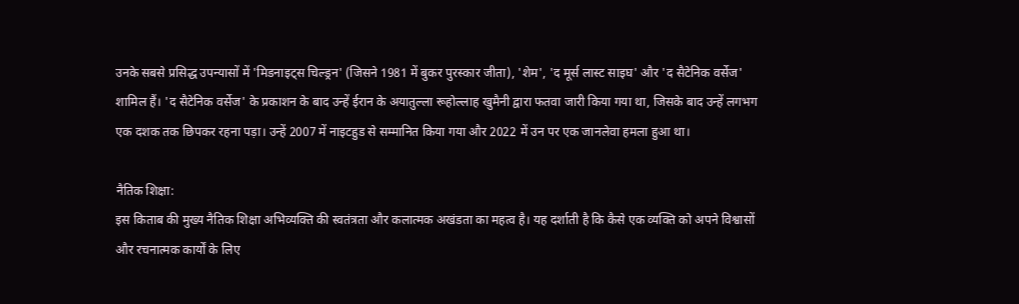उनके सबसे प्रसिद्ध उपन्यासों में 'मिडनाइट्स चिल्ड्रन' (जिसने 1981 में बुकर पुरस्कार जीता), 'शेम', 'द मूर्स लास्ट साइघ' और 'द सैटेनिक वर्सेज' शामिल हैं। 'द सैटेनिक वर्सेज' के प्रकाशन के बाद उन्हें ईरान के अयातुल्ला रूहोल्लाह खुमैनी द्वारा फतवा जारी किया गया था, जिसके बाद उन्हें लगभग एक दशक तक छिपकर रहना पड़ा। उन्हें 2007 में नाइटहुड से सम्मानित किया गया और 2022 में उन पर एक जानलेवा हमला हुआ था।

नैतिक शिक्षा:
इस किताब की मुख्य नैतिक शिक्षा अभिव्यक्ति की स्वतंत्रता और कलात्मक अखंडता का महत्व है। यह दर्शाती है कि कैसे एक व्यक्ति को अपने विश्वासों और रचनात्मक कार्यों के लिए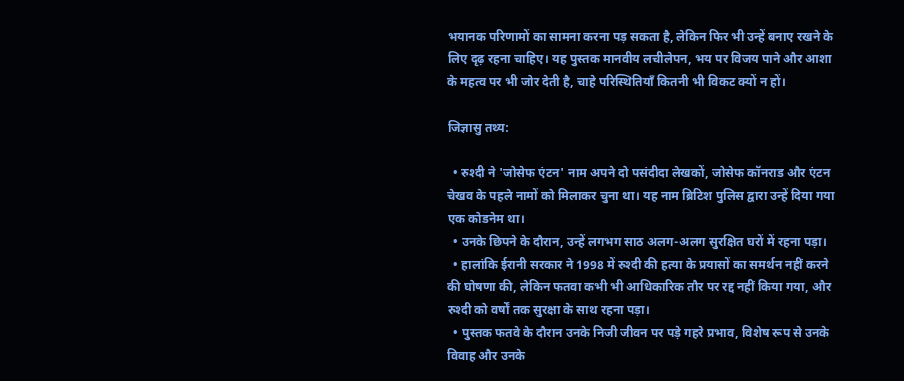भयानक परिणामों का सामना करना पड़ सकता है, लेकिन फिर भी उन्हें बनाए रखने के लिए दृढ़ रहना चाहिए। यह पुस्तक मानवीय लचीलेपन, भय पर विजय पाने और आशा के महत्व पर भी जोर देती है, चाहे परिस्थितियाँ कितनी भी विकट क्यों न हों।

जिज्ञासु तथ्य:

  • रुश्दी ने 'जोसेफ एंटन' नाम अपने दो पसंदीदा लेखकों, जोसेफ कॉनराड और एंटन चेखव के पहले नामों को मिलाकर चुना था। यह नाम ब्रिटिश पुलिस द्वारा उन्हें दिया गया एक कोडनेम था।
  • उनके छिपने के दौरान, उन्हें लगभग साठ अलग-अलग सुरक्षित घरों में रहना पड़ा।
  • हालांकि ईरानी सरकार ने 1998 में रुश्दी की हत्या के प्रयासों का समर्थन नहीं करने की घोषणा की, लेकिन फतवा कभी भी आधिकारिक तौर पर रद्द नहीं किया गया, और रुश्दी को वर्षों तक सुरक्षा के साथ रहना पड़ा।
  • पुस्तक फतवे के दौरान उनके निजी जीवन पर पड़े गहरे प्रभाव, विशेष रूप से उनके विवाह और उनके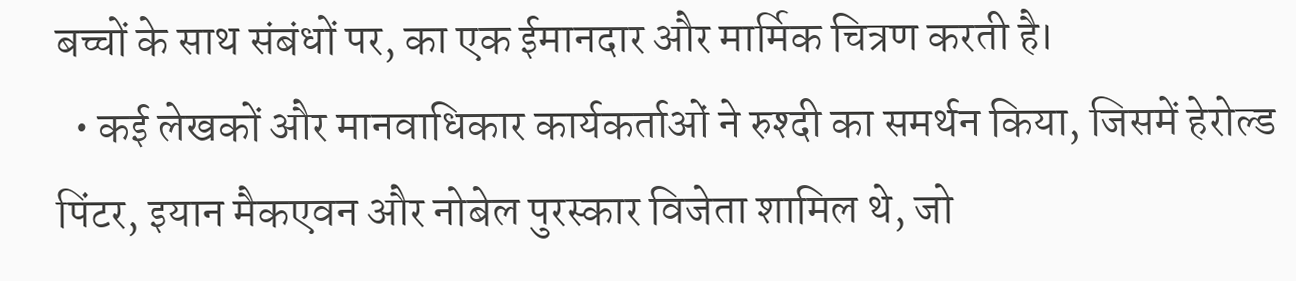बच्चों के साथ संबंधों पर, का एक ईमानदार और मार्मिक चित्रण करती है।
  • कई लेखकों और मानवाधिकार कार्यकर्ताओं ने रुश्दी का समर्थन किया, जिसमें हेरोल्ड पिंटर, इयान मैकएवन और नोबेल पुरस्कार विजेता शामिल थे, जो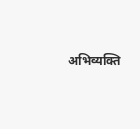अभिव्यक्ति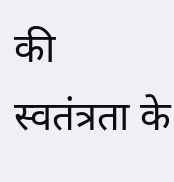की स्वतंत्रता के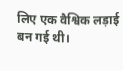लिए एक वैश्विक लड़ाई बन गई थी।